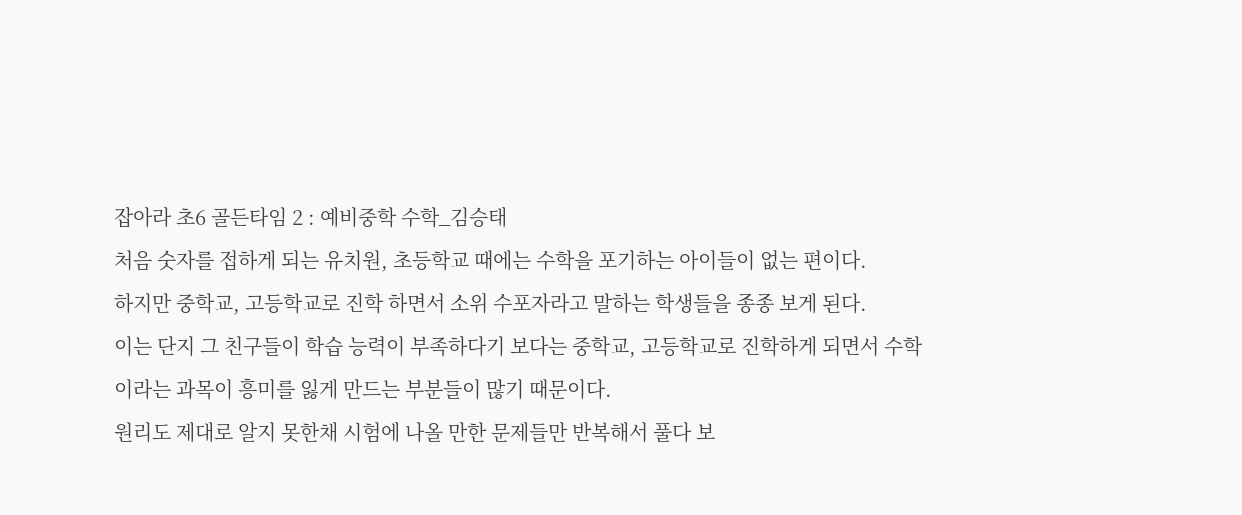잡아라 초6 골든타임 2 : 예비중학 수학_김승태
처음 숫자를 접하게 되는 유치원, 초등학교 때에는 수학을 포기하는 아이들이 없는 편이다.
하지만 중학교, 고등학교로 진학 하면서 소위 수포자라고 말하는 학생들을 종종 보게 된다.
이는 단지 그 친구들이 학습 능력이 부족하다기 보다는 중학교, 고등학교로 진학하게 되면서 수학이라는 과목이 흥미를 잃게 만드는 부분들이 많기 때문이다.
원리도 제대로 알지 못한채 시험에 나올 만한 문제들만 반복해서 풀다 보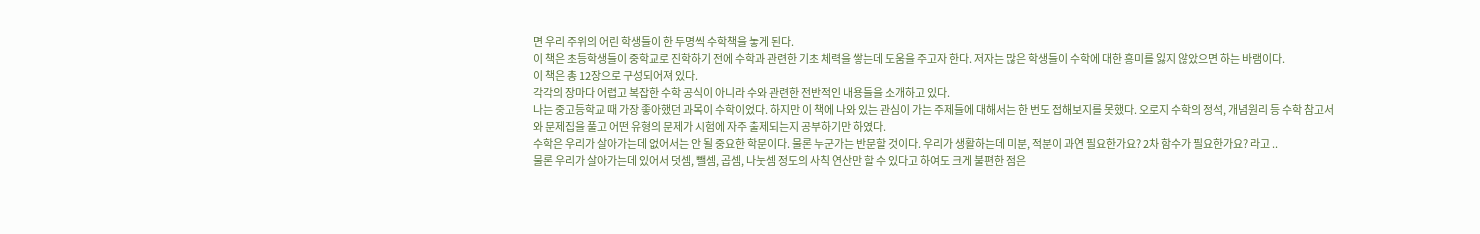면 우리 주위의 어린 학생들이 한 두명씩 수학책을 놓게 된다.
이 책은 초등학생들이 중학교로 진학하기 전에 수학과 관련한 기초 체력을 쌓는데 도움을 주고자 한다. 저자는 많은 학생들이 수학에 대한 흥미를 잃지 않았으면 하는 바램이다.
이 책은 총 12장으로 구성되어져 있다.
각각의 장마다 어렵고 복잡한 수학 공식이 아니라 수와 관련한 전반적인 내용들을 소개하고 있다.
나는 중고등학교 때 가장 좋아했던 과목이 수학이었다. 하지만 이 책에 나와 있는 관심이 가는 주제들에 대해서는 한 번도 접해보지를 못했다. 오로지 수학의 정석, 개념원리 등 수학 참고서와 문제집을 풀고 어떤 유형의 문제가 시험에 자주 출제되는지 공부하기만 하였다.
수학은 우리가 살아가는데 없어서는 안 될 중요한 학문이다. 물론 누군가는 반문할 것이다. 우리가 생활하는데 미분, 적분이 과연 필요한가요? 2차 함수가 필요한가요? 라고 ..
물론 우리가 살아가는데 있어서 덧셈, 뺄셈, 곱셈, 나눗셈 정도의 사칙 연산만 할 수 있다고 하여도 크게 불편한 점은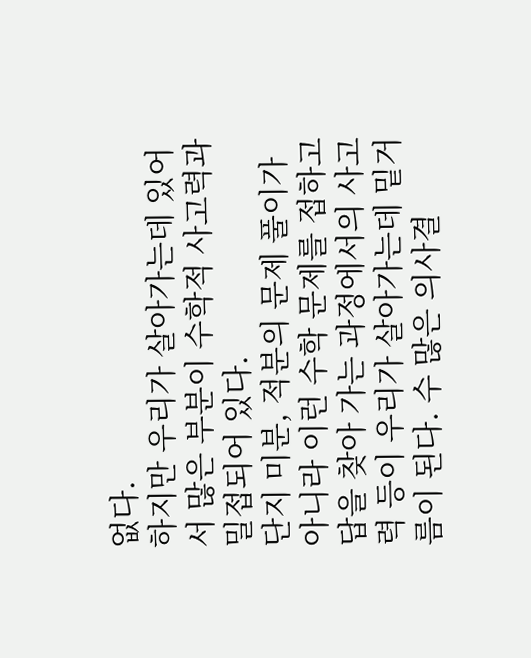없다.
하지만 우리가 살아가는데 있어서 많은 부분이 수학적 사고력과 밀접되어 있다.
단지 미분, 적분의 문제 풀이가 아니라 이런 수학 문제를 접하고 답을 찾아 가는 과정에서의 사고력 등이 우리가 살아가는데 밑거름이 된다. 수 많은 의사결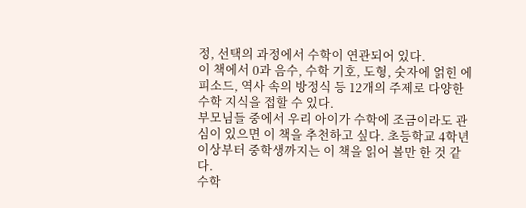정, 선택의 과정에서 수학이 연관되어 있다.
이 책에서 0과 음수, 수학 기호, 도형, 숫자에 얽힌 에피소드, 역사 속의 방정식 등 12개의 주제로 다양한 수학 지식을 접할 수 있다.
부모님들 중에서 우리 아이가 수학에 조금이라도 관심이 있으면 이 책을 추천하고 싶다. 초등학교 4학년 이상부터 중학생까지는 이 책을 읽어 볼만 한 것 같다.
수학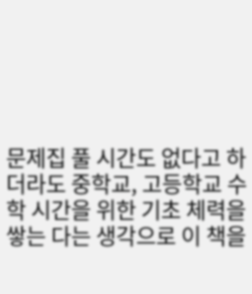문제집 풀 시간도 없다고 하더라도 중학교, 고등학교 수학 시간을 위한 기초 체력을 쌓는 다는 생각으로 이 책을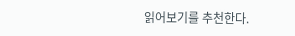읽어보기를 추천한다.